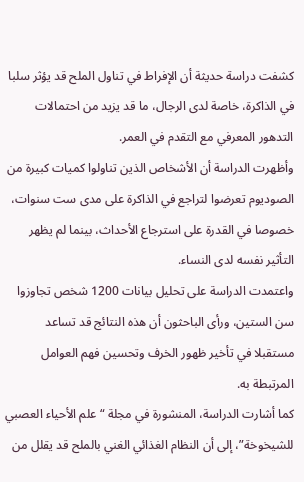كشفت دراسة حديثة أن الإفراط في تناول الملح قد يؤثر سلبا في الذاكرة، خاصة لدى الرجال، ما قد يزيد من احتمالات التدهور المعرفي مع التقدم في العمر.
وأظهرت الدراسة أن الأشخاص الذين تناولوا كميات كبيرة من الصوديوم تعرضوا لتراجع في الذاكرة على مدى ست سنوات، خصوصا في القدرة على استرجاع الأحداث، بينما لم يظهر التأثير نفسه لدى النساء.
واعتمدت الدراسة على تحليل بيانات 1200 شخص تجاوزوا سن الستين، ورأى الباحثون أن هذه النتائج قد تساعد مستقبلا في تأخير ظهور الخرف وتحسين فهم العوامل المرتبطة به.
كما أشارت الدراسة، المنشورة في مجلة “علم الأحياء العصبي للشيخوخة”، إلى أن النظام الغذائي الغني بالملح قد يقلل من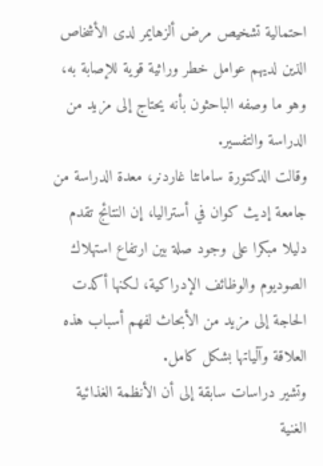احتمالية تشخيص مرض ألزهايمر لدى الأشخاص الذين لديهم عوامل خطر وراثية قوية للإصابة به، وهو ما وصفه الباحثون بأنه يحتاج إلى مزيد من الدراسة والتفسير.
وقالت الدكتورة سامانثا غاردنر، معدة الدراسة من جامعة إديث كوان في أستراليا، إن النتائج تقدم دليلا مبكرا على وجود صلة بين ارتفاع استهلاك الصوديوم والوظائف الإدراكية، لكنها أكدت الحاجة إلى مزيد من الأبحاث لفهم أسباب هذه العلاقة وآلياتها بشكل كامل.
وتشير دراسات سابقة إلى أن الأنظمة الغذائية الغنية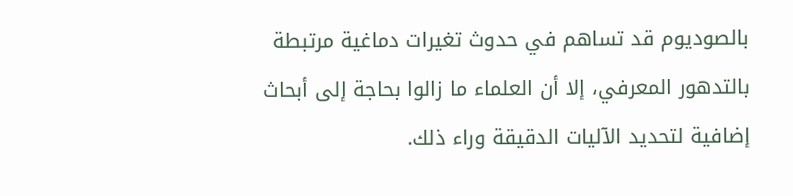بالصوديوم قد تساهم في حدوث تغيرات دماغية مرتبطة بالتدهور المعرفي، إلا أن العلماء ما زالوا بحاجة إلى أبحاث إضافية لتحديد الآليات الدقيقة وراء ذلك.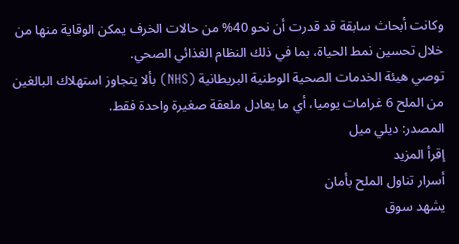وكانت أبحاث سابقة قد قدرت أن نحو 40% من حالات الخرف يمكن الوقاية منها من خلال تحسين نمط الحياة، بما في ذلك النظام الغذائي الصحي.
توصي هيئة الخدمات الصحية الوطنية البريطانية (NHS) بألا يتجاوز استهلاك البالغين من الملح 6 غرامات يوميا، أي ما يعادل ملعقة صغيرة واحدة فقط.
المصدر: ديلي ميل
إقرأ المزيد
أسرار تناول الملح بأمان
يشهد سوق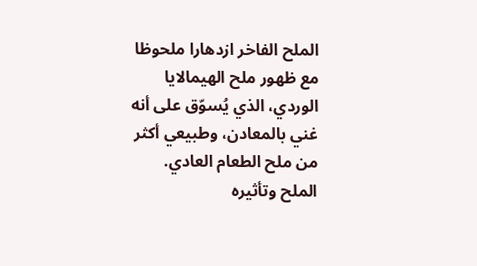الملح الفاخر ازدهارا ملحوظا مع ظهور ملح الهيمالايا الوردي، الذي يُسوّق على أنه غني بالمعادن، وطبيعي أكثر من ملح الطعام العادي.
الملح وتأثيره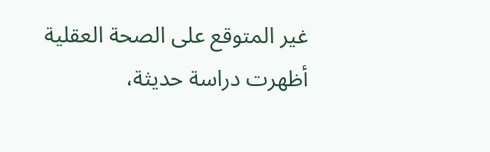غير المتوقع على الصحة العقلية
أظهرت دراسة حديثة،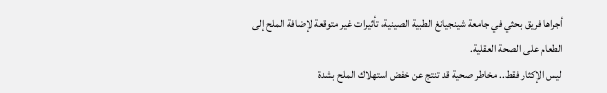أجراها فريق بحثي في جامعة شينجيانغ الطبية الصينية، تأثيرات غير متوقعة لإضافة الملح إلى الطعام على الصحة العقلية.
ليس الإكثار فقط.. مخاطر صحية قد تنتج عن خفض استهلاك الملح بشدة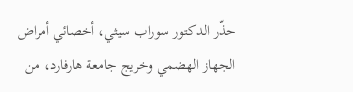حذّر الدكتور سوراب سيثي، أخصائي أمراض الجهاز الهضمي وخريج جامعة هارفارد، من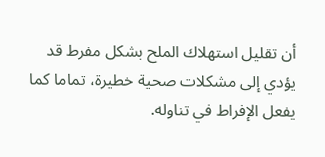أن تقليل استهلاك الملح بشكل مفرط قد يؤدي إلى مشكلات صحية خطيرة، تماما كما يفعل الإفراط في تناوله.